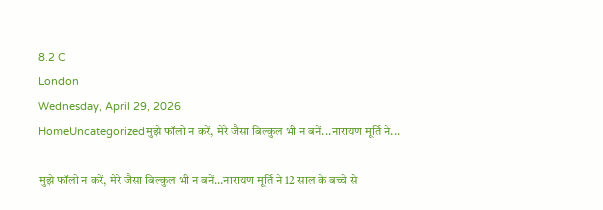8.2 C
London
Wednesday, April 29, 2026
HomeUncategorizedमुझे फॉलो न करें, मेरे जैसा बिल्कुल भी न बनें...नारायण मूर्ति ने...

मुझे फॉलो न करें, मेरे जैसा बिल्कुल भी न बनें…नारायण मूर्ति ने 12 साल के बच्चे से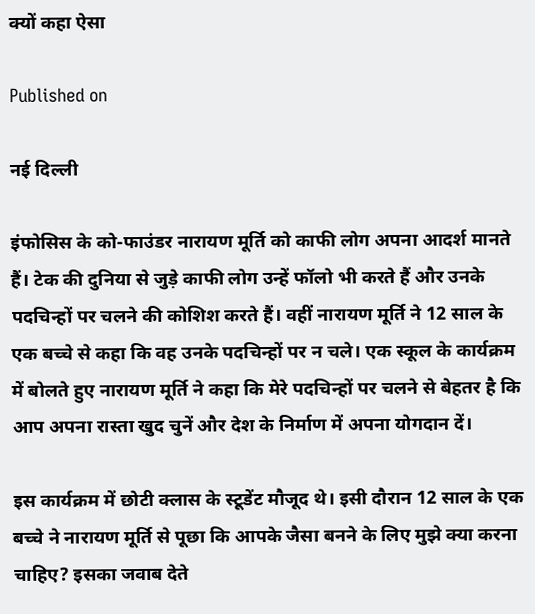क्यों कहा ऐसा

Published on

नई दिल्ली

इंफोसिस के को-फाउंडर नारायण मूर्ति को काफी लोग अपना आदर्श मानते हैं। टेक की दुनिया से जुड़े काफी लोग उन्हें फॉलो भी करते हैं और उनके पदचिन्हों पर चलने की कोशिश करते हैं। वहीं नारायण मूर्ति ने 12 साल के एक बच्चे से कहा कि वह उनके पदचिन्हों पर न चले। एक स्कूल के कार्यक्रम में बोलते हुए नारायण मूर्ति ने कहा कि मेरे पदचिन्हों पर चलने से बेहतर है कि आप अपना रास्ता खुद चुनें और देश के निर्माण में अपना योगदान दें।

इस कार्यक्रम में छोटी क्लास के स्टूडेंट मौजूद थे। इसी दौरान 12 साल के एक बच्चे ने नारायण मूर्ति से पूछा कि आपके जैसा बनने के लिए मुझे क्या करना चाहिए? इसका जवाब देते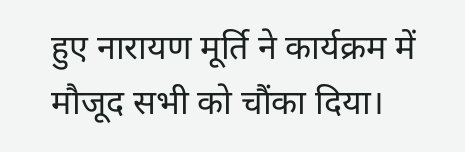हुए नारायण मूर्ति ने कार्यक्रम में मौजूद सभी को चौंका दिया।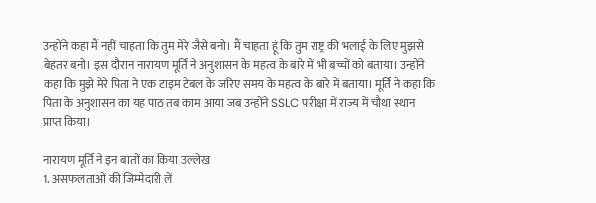उन्होंने कहा मैं नहीं चाहता कि तुम मेरे जैसे बनो। मैं चाहता हूं कि तुम राष्ट्र की भलाई के लिए मुझसे बेहतर बनो। इस दौरान नारायण मूर्ति ने अनुशासन के महत्व के बारे में भी बच्चों को बताया। उन्होंने कहा कि मुझे मेरे पिता ने एक टाइम टेबल के जरिए समय के महत्व के बारे में बताया। मूर्ति ने कहा कि पिता के अनुशासन का यह पाठ तब काम आया जब उन्होंने SSLC परीक्षा में राज्य में चौथा स्थान प्राप्त किया।

नारायण मूर्ति ने इन बातों का किया उल्लेख
1. असफलताओं की जिम्मेदारी लें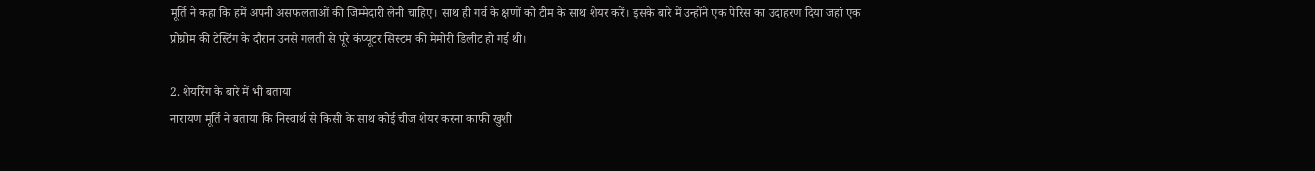मूर्ति ने कहा कि हमें अपनी असफलताओं की जिम्मेदारी लेनी चाहिए। साथ ही गर्व के क्षणों को टीम के साथ शेयर करें। इसके बारे में उन्होंने एक पेरिस का उदाहरण दिया जहां एक प्रोग्रोम की टेस्टिंग के दौरान उनसे गलती से पूरे कंप्यूटर सिस्टम की मेमोरी डिलीट हो गई थी।

2. शेयरिंग के बारे में भी बताया
नारायण मूर्ति ने बताया कि निस्वार्थ से किसी के साथ कोई चीज शेयर करना काफी खुशी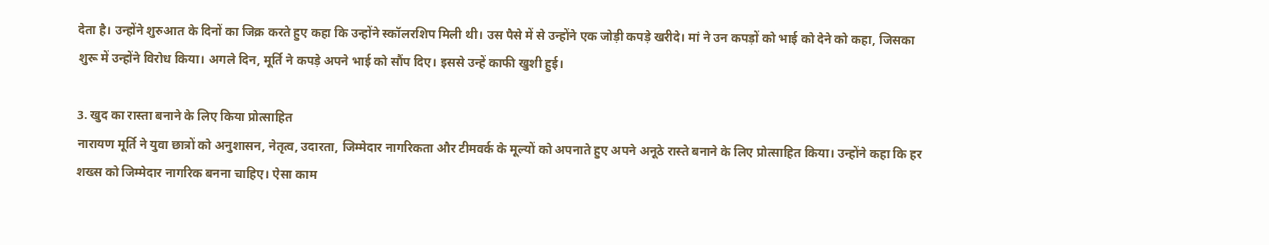देता है। उन्होंने शुरुआत के दिनों का जिक्र करते हुए कहा कि उन्होंने स्कॉलरशिप मिली थी। उस पैसे में से उन्होंने एक जोड़ी कपड़े खरीदे। मां ने उन कपड़ों को भाई को देने को कहा, जिसका शुरू में उन्होंने विरोध किया। अगले दिन, मूर्ति ने कपड़े अपने भाई को सौंप दिए। इससे उन्हें काफी खुशी हुई।

3. खुद का रास्ता बनाने के लिए किया प्रोत्साहित
नारायण मूर्ति ने युवा छात्रों को अनुशासन, नेतृत्व, उदारता, जिम्मेदार नागरिकता और टीमवर्क के मूल्यों को अपनाते हुए अपने अनूठे रास्ते बनाने के लिए प्रोत्साहित किया। उन्होंने कहा कि हर शख्स को जिम्मेदार नागरिक बनना चाहिए। ऐसा काम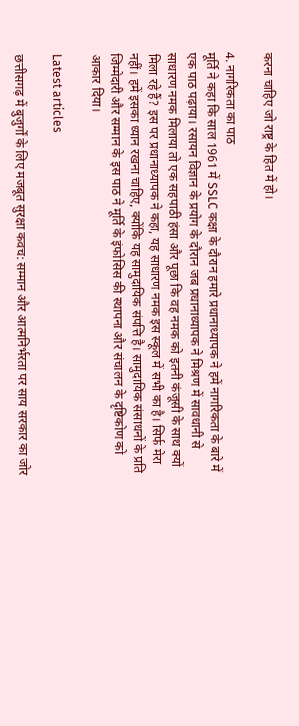करना चाहिए जो राष्ट्र के हित में हो।

4. नागरिकता का पाठ
मूर्ति ने कहा कि साल 1961 में SSLC कक्षा के दौरान हमारे प्रधानाध्यापक ने हमें नागरिकता के बारे में एक पाठ पढ़ाया। रसायन विज्ञान के प्रयोग के दौरान जब प्रधानाध्यापक ने मिश्रण में सावधानी से साधारण नमक मिलाया तो एक सहपाठी हंसा और पूछा कि वह नमक को इतनी कंजूसी के साथ क्यों मिला रहे हैं? इस पर प्रधानाध्यापक ने कहा, यह साधारण नमक इस स्कूल में सभी का है। सिर्फ मेरा नहीं। हमें इसका ध्यान रखना चाहिए, क्योंकि यह सामुदायिक संपत्ति है। सामुदायिक संसाधनों के प्रति जिम्मेदारी और सम्मान के इस पाठ ने मूर्ति के इंफोसिस की स्थापना और संचालन के दृष्टिकोण को आकार दिया।

Latest articles

छत्तीसगढ़ में बुजुर्गों के लिए मजबूत सुरक्षा कवच: सम्मान और आत्मनिर्भरता पर साय सरकार का जोर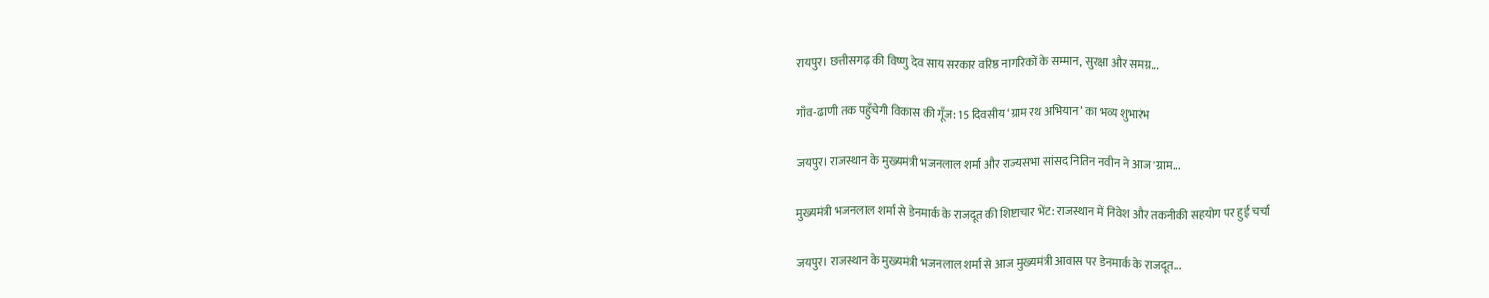रायपुर। छत्तीसगढ़ की विष्णु देव साय सरकार वरिष्ठ नागरिकों के सम्मान, सुरक्षा और समग्र...

गाँव-ढाणी तक पहुँचेगी विकास की गूँज: 15 दिवसीय ‘ग्राम रथ अभियान’ का भव्य शुभारंभ

जयपुर। राजस्थान के मुख्यमंत्री भजनलाल शर्मा और राज्यसभा सांसद नितिन नवीन ने आज 'ग्राम...

मुख्यमंत्री भजनलाल शर्मा से डेनमार्क के राजदूत की शिष्टाचार भेंट: राजस्थान में निवेश और तकनीकी सहयोग पर हुई चर्चा

जयपुर। राजस्थान के मुख्यमंत्री भजनलाल शर्मा से आज मुख्यमंत्री आवास पर डेनमार्क के राजदूत...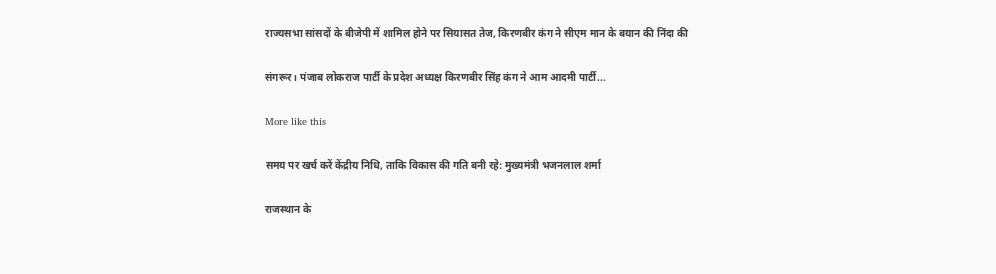राज्यसभा सांसदों के बीजेपी में शामिल होने पर सियासत तेज, किरणबीर कंग ने सीएम मान के बयान की निंदा की

संगरूर। पंजाब लोकराज पार्टी के प्रदेश अध्यक्ष किरणबीर सिंह कंग ने आम आदमी पार्टी...

More like this

समय पर खर्च करें केंद्रीय निधि, ताकि विकास की गति बनी रहे: मुख्यमंत्री भजनलाल शर्मा

राजस्थान के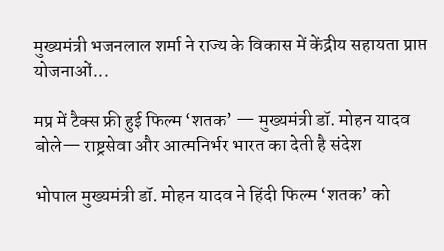मुख्यमंत्री भजनलाल शर्मा ने राज्य के विकास में केंद्रीय सहायता प्राप्त योजनाओं...

मप्र में टैक्स फ्री हुई फिल्म ‘शतक’ — मुख्यमंत्री डॉ. मोहन यादव बोले— राष्ट्रसेवा और आत्मनिर्भर भारत का देती है संदेश

भोपाल मुख्यमंत्री डॉ. मोहन यादव ने हिंदी फिल्म ‘शतक’ को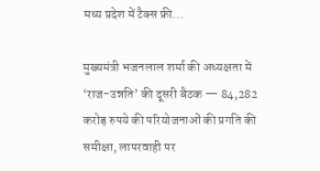मध्य प्रदेश में टैक्स फ्री...

मुख्यमंत्री भजनलाल शर्मा की अध्यक्षता में ‘राज-उन्नति’ की दूसरी बैठक — 84,282 करोड़ रुपये की परियोजनाओं की प्रगति की समीक्षा, लापरवाही पर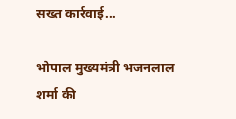सख्त कार्रवाई...

भोपाल मुख्यमंत्री भजनलाल शर्मा की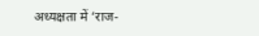अध्यक्षता में ‘राज-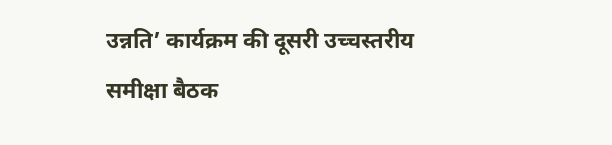उन्नति’ कार्यक्रम की दूसरी उच्चस्तरीय समीक्षा बैठक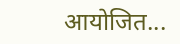आयोजित...